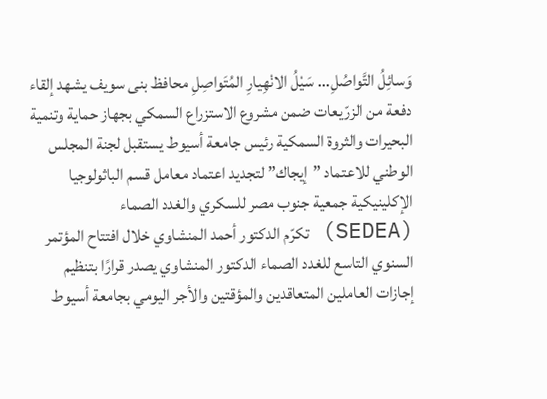وَسائِلُ التَّواصُلِ... سَيْلُ الانْهِيارِ المُتَواصِلِ محافظ بنى سويف يشهد إلقاء دفعة من الزرّيعات ضمن مشروع الاستزراع السمكي بجهاز حماية وتنمية البحيرات والثروة السمكية رئيس جامعة أسيوط يستقبل لجنة المجلس الوطني للاعتماد ”إيجاك” لتجديد اعتماد معامل قسم الباثولوجيا الإكلينيكية جمعية جنوب مصر للسكري والغدد الصماء (SEDEA) تكرّم الدكتور أحمد المنشاوي خلال افتتاح المؤتمر السنوي التاسع للغدد الصماء الدكتور المنشاوي يصدر قرارًا بتنظيم إجازات العاملين المتعاقدين والمؤقتين والأجر اليومي بجامعة أسيوط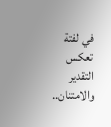في لفتة تعكس التقدير والامتنان..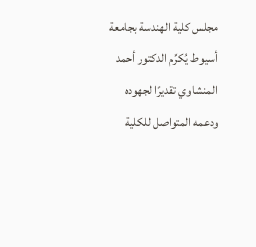مجلس كلية الهندسة بجامعة أسيوط يُكرِّم الدكتور أحمد المنشاوي تقديرًا لجهوده ودعمه المتواصل للكلية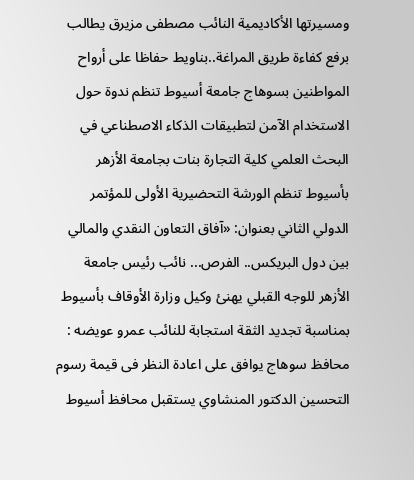ومسيرتها الأكاديمية النائب مصطفى مزيرق يطالب برفع كفاءة طريق المراغة..بناويط حفاظا على أرواح المواطنين بسوهاج جامعة أسيوط تنظم ندوة حول الاستخدام الآمن لتطبيقات الذكاء الاصطناعي في البحث العلمي كلية التجارة بنات بجامعة الأزهر بأسيوط تنظم الورشة التحضيرية الأولى للمؤتمر الدولي الثاني بعنوان: «آفاق التعاون النقدي والمالي بين دول البريكس.. الفرص... نائب رئيس جامعة الأزهر للوجه القبلي يهنئ وكيل وزارة الأوقاف بأسيوط بمناسبة تجديد الثقة استجابة للنائب عمرو عويضه : محافظ سوهاج يوافق على اعادة النظر فى قيمة رسوم التحسين الدكتور المنشاوي يستقبل محافظ أسيوط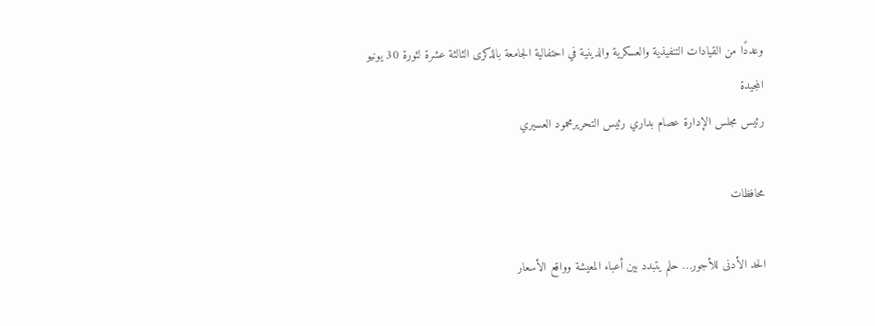وعددًا من القيادات التنفيذية والعسكرية والدينية في احتفالية الجامعة بالذكرى الثالثة عشرة لثورة 30 يونيو المجيدة
رئيس مجلس الإدارة عصام بداري رئيس التحريرمحمود العسيري

محافظات

الحد الأدنى للأجور… حلم يتبدد بين أعباء المعيشة وواقع الأسعار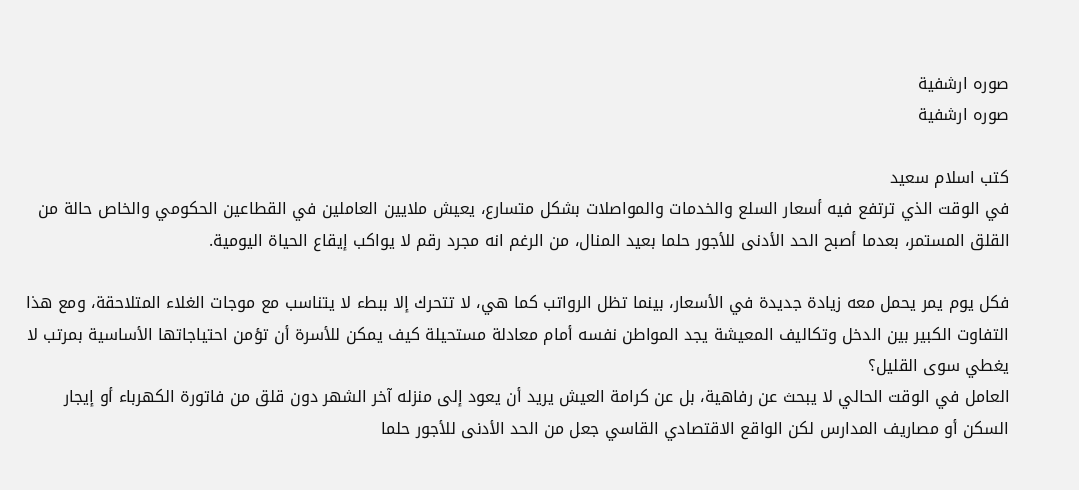صوره ارشفية
صوره ارشفية

كتب اسلام سعيد
في الوقت الذي ترتفع فيه أسعار السلع والخدمات والمواصلات بشكل متسارع، يعيش ملايين العاملين في القطاعين الحكومي والخاص حالة من القلق المستمر، بعدما أصبح الحد الأدنى للأجور حلما بعيد المنال، من الرغم انه مجرد رقم لا يواكب إيقاع الحياة اليومية.

فكل يوم يمر يحمل معه زيادة جديدة في الأسعار، بينما تظل الرواتب كما هي، لا تتحرك إلا ببطء لا يتناسب مع موجات الغلاء المتلاحقة، ومع هذا التفاوت الكبير بين الدخل وتكاليف المعيشة يجد المواطن نفسه أمام معادلة مستحيلة كيف يمكن للأسرة أن تؤمن احتياجاتها الأساسية بمرتب لا يغطي سوى القليل؟
العامل في الوقت الحالي لا يبحث عن رفاهية، بل عن كرامة العيش يريد أن يعود إلى منزله آخر الشهر دون قلق من فاتورة الكهرباء أو إيجار السكن أو مصاريف المدارس لكن الواقع الاقتصادي القاسي جعل من الحد الأدنى للأجور حلما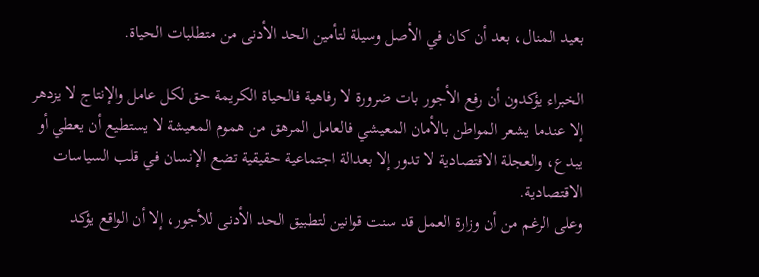بعيد المنال، بعد أن كان في الأصل وسيلة لتأمين الحد الأدنى من متطلبات الحياة.

الخبراء يؤكدون أن رفع الأجور بات ضرورة لا رفاهية فالحياة الكريمة حق لكل عامل والإنتاج لا يزدهر إلا عندما يشعر المواطن بالأمان المعيشي فالعامل المرهق من هموم المعيشة لا يستطيع أن يعطي أو يبدع، والعجلة الاقتصادية لا تدور إلا بعدالة اجتماعية حقيقية تضع الإنسان في قلب السياسات الاقتصادية.
وعلى الرغم من أن وزارة العمل قد سنت قوانين لتطبيق الحد الأدنى للأجور، إلا أن الواقع يؤكد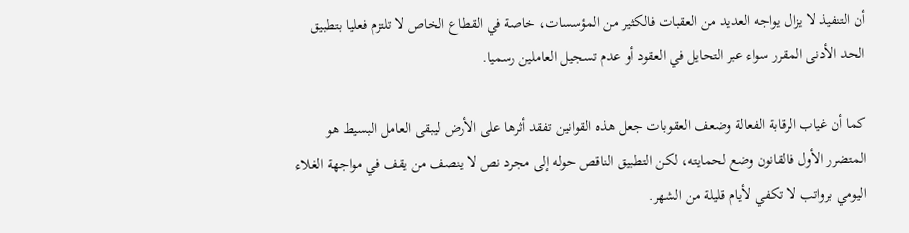أن التنفيذ لا يزال يواجه العديد من العقبات فالكثير من المؤسسات، خاصة في القطاع الخاص لا تلتزم فعليا بتطبيق الحد الأدنى المقرر سواء عبر التحايل في العقود أو عدم تسجيل العاملين رسميا.

كما أن غياب الرقابة الفعالة وضعف العقوبات جعل هذه القوانين تفقد أثرها على الأرض ليبقى العامل البسيط هو المتضرر الأول فالقانون وضع لحمايته، لكن التطبيق الناقص حوله إلى مجرد نص لا ينصف من يقف في مواجهة الغلاء اليومي برواتب لا تكفي لأيام قليلة من الشهر.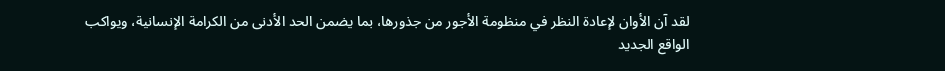لقد آن الأوان لإعادة النظر في منظومة الأجور من جذورها، بما يضمن الحد الأدنى من الكرامة الإنسانية، ويواكب الواقع الجديد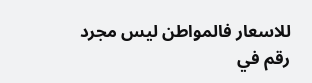للاسعار فالمواطن ليس مجرد رقم في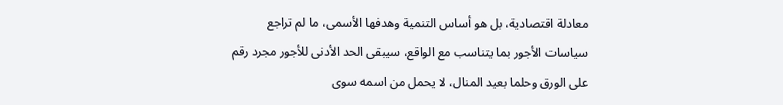معادلة اقتصادية، بل هو أساس التنمية وهدفها الأسمى، ما لم تراجع سياسات الأجور بما يتناسب مع الواقع، سيبقى الحد الأدنى للأجور مجرد رقم على الورق وحلما بعيد المنال، لا يحمل من اسمه سوى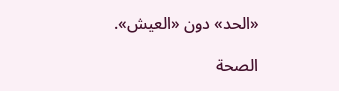«الحد» دون «العيش».

الصحة